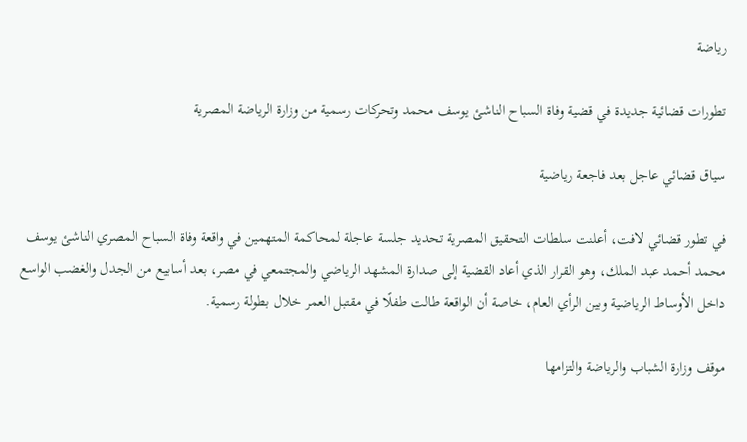رياضة

تطورات قضائية جديدة في قضية وفاة السباح الناشئ يوسف محمد وتحركات رسمية من وزارة الرياضة المصرية

سياق قضائي عاجل بعد فاجعة رياضية

في تطور قضائي لافت، أعلنت سلطات التحقيق المصرية تحديد جلسة عاجلة لمحاكمة المتهمين في واقعة وفاة السباح المصري الناشئ يوسف محمد أحمد عبد الملك، وهو القرار الذي أعاد القضية إلى صدارة المشهد الرياضي والمجتمعي في مصر، بعد أسابيع من الجدل والغضب الواسع داخل الأوساط الرياضية وبين الرأي العام، خاصة أن الواقعة طالت طفلًا في مقتبل العمر خلال بطولة رسمية.

موقف وزارة الشباب والرياضة والتزامها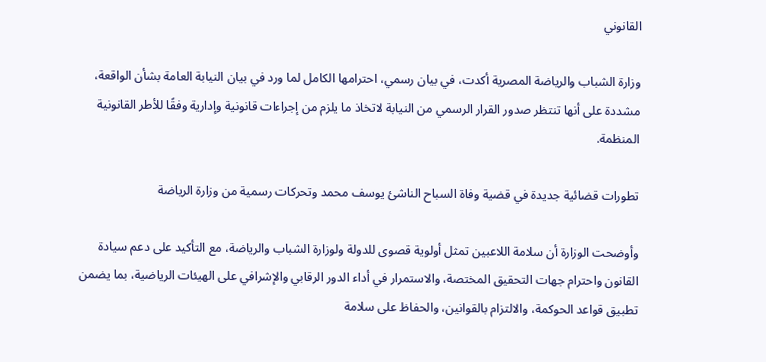القانوني

وزارة الشباب والرياضة المصرية أكدت، في بيان رسمي، احترامها الكامل لما ورد في بيان النيابة العامة بشأن الواقعة، مشددة على أنها تنتظر صدور القرار الرسمي من النيابة لاتخاذ ما يلزم من إجراءات قانونية وإدارية وفقًا للأطر القانونية المنظمة.

تطورات قضائية جديدة في قضية وفاة السباح الناشئ يوسف محمد وتحركات رسمية من وزارة الرياضة

وأوضحت الوزارة أن سلامة اللاعبين تمثل أولوية قصوى للدولة ولوزارة الشباب والرياضة، مع التأكيد على دعم سيادة القانون واحترام جهات التحقيق المختصة، والاستمرار في أداء الدور الرقابي والإشرافي على الهيئات الرياضية، بما يضمن تطبيق قواعد الحوكمة، والالتزام بالقوانين، والحفاظ على سلامة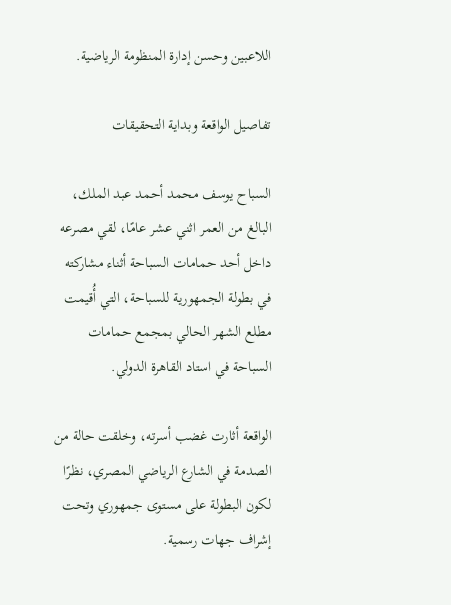اللاعبين وحسن إدارة المنظومة الرياضية.

تفاصيل الواقعة وبداية التحقيقات

السباح يوسف محمد أحمد عبد الملك، البالغ من العمر اثني عشر عامًا، لقي مصرعه داخل أحد حمامات السباحة أثناء مشاركته في بطولة الجمهورية للسباحة، التي أُقيمت مطلع الشهر الحالي بمجمع حمامات السباحة في استاد القاهرة الدولي.

الواقعة أثارت غضب أسرته، وخلقت حالة من الصدمة في الشارع الرياضي المصري، نظرًا لكون البطولة على مستوى جمهوري وتحت إشراف جهات رسمية.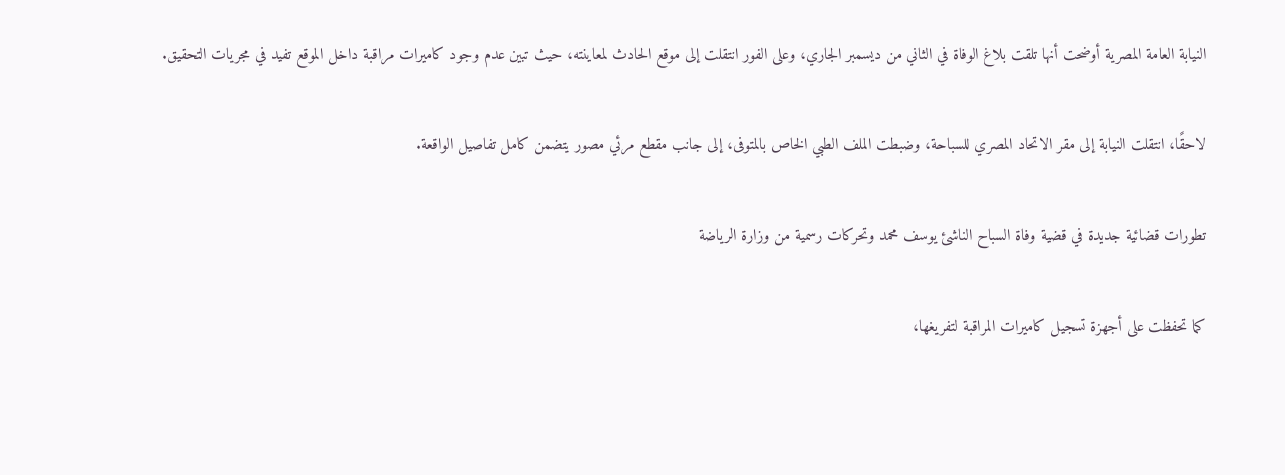النيابة العامة المصرية أوضحت أنها تلقت بلاغ الوفاة في الثاني من ديسمبر الجاري، وعلى الفور انتقلت إلى موقع الحادث لمعاينته، حيث تبين عدم وجود كاميرات مراقبة داخل الموقع تفيد في مجريات التحقيق.

لاحقًا، انتقلت النيابة إلى مقر الاتحاد المصري للسباحة، وضبطت الملف الطبي الخاص بالمتوفى، إلى جانب مقطع مرئي مصور يتضمن كامل تفاصيل الواقعة.

تطورات قضائية جديدة في قضية وفاة السباح الناشئ يوسف محمد وتحركات رسمية من وزارة الرياضة

كما تحفظت على أجهزة تسجيل كاميرات المراقبة لتفريغها،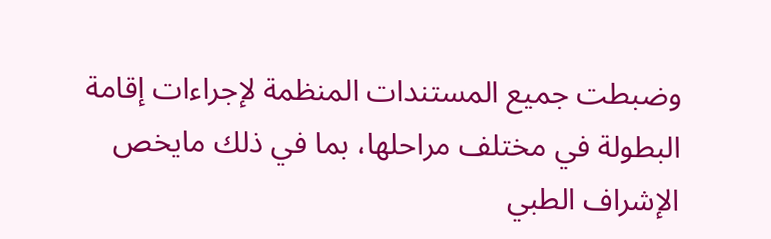وضبطت جميع المستندات المنظمة لإجراءات إقامة البطولة في مختلف مراحلها، بما في ذلك مايخص الإشراف الطبي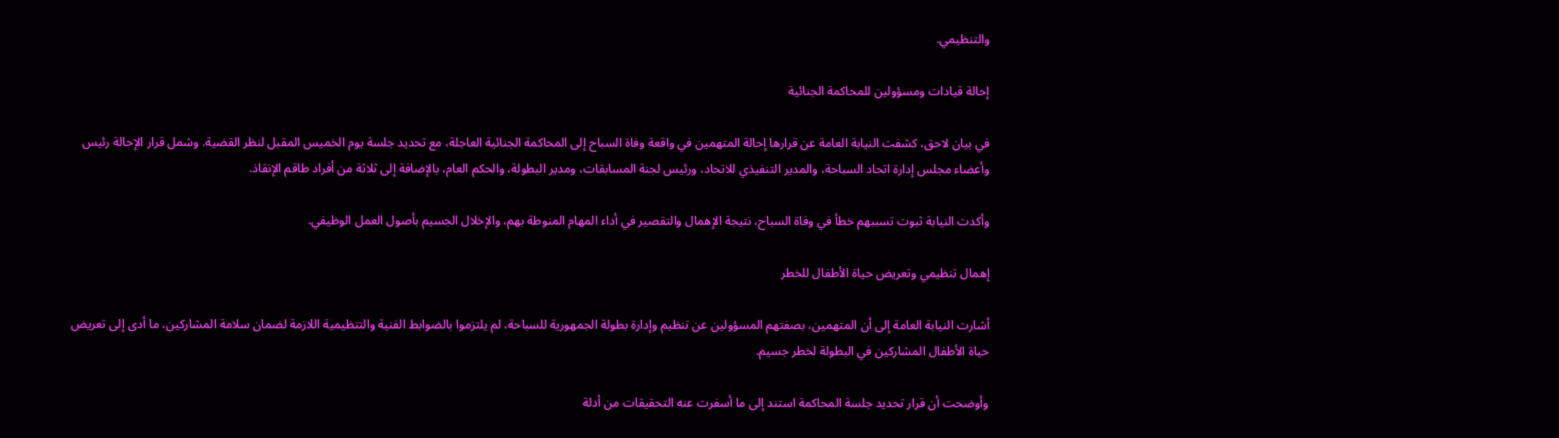والتنظيمي.

إحالة قيادات ومسؤولين للمحاكمة الجنائية

في بيان لاحق، كشفت النيابة العامة عن قرارها إحالة المتهمين في واقعة وفاة السباح إلى المحاكمة الجنائية العاجلة، مع تحديد جلسة يوم الخميس المقبل لنظر القضية. وشمل قرار الإحالة رئيس وأعضاء مجلس إدارة اتحاد السباحة، والمدير التنفيذي للاتحاد، ورئيس لجنة المسابقات، ومدير البطولة، والحكم العام، بالإضافة إلى ثلاثة من أفراد طاقم الإنقاذ.

وأكدت النيابة ثبوت تسببهم خطأ في وفاة السباح، نتيجة الإهمال والتقصير في أداء المهام المنوطة بهم، والإخلال الجسيم بأصول العمل الوظيفي.

إهمال تنظيمي وتعريض حياة الأطفال للخطر

أشارت النيابة العامة إلى أن المتهمين، بصفتهم المسؤولين عن تنظيم وإدارة بطولة الجمهورية للسباحة، لم يلتزموا بالضوابط الفنية والتنظيمية اللازمة لضمان سلامة المشاركين، ما أدى إلى تعريض حياة الأطفال المشاركين في البطولة لخطر جسيم.

وأوضحت أن قرار تحديد جلسة المحاكمة استند إلى ما أسفرت عنه التحقيقات من أدلة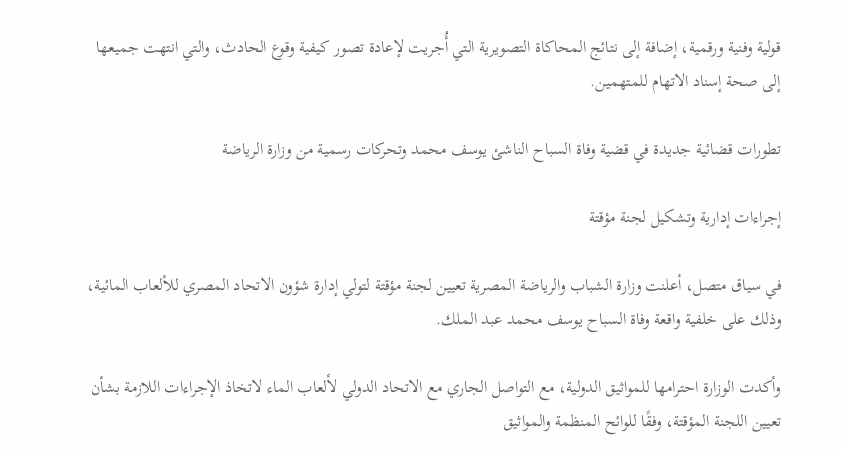قولية وفنية ورقمية، إضافة إلى نتائج المحاكاة التصويرية التي أُجريت لإعادة تصور كيفية وقوع الحادث، والتي انتهت جميعها إلى صحة إسناد الاتهام للمتهمين.

تطورات قضائية جديدة في قضية وفاة السباح الناشئ يوسف محمد وتحركات رسمية من وزارة الرياضة

إجراءات إدارية وتشكيل لجنة مؤقتة

في سياق متصل، أعلنت وزارة الشباب والرياضة المصرية تعيين لجنة مؤقتة لتولي إدارة شؤون الاتحاد المصري للألعاب المائية، وذلك على خلفية واقعة وفاة السباح يوسف محمد عبد الملك.

وأكدت الوزارة احترامها للمواثيق الدولية، مع التواصل الجاري مع الاتحاد الدولي لألعاب الماء لاتخاذ الإجراءات اللازمة بشأن تعيين اللجنة المؤقتة، وفقًا للوائح المنظمة والمواثيق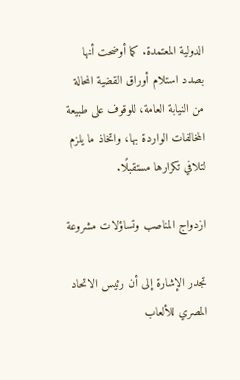الدولية المعتمدة. كما أوضحت أنها بصدد استلام أوراق القضية المحالة من النيابة العامة، للوقوف على طبيعة المخالفات الواردة بها، واتخاذ ما يلزم لتلافي تكرارها مستقبلًا.

ازدواج المناصب وتساؤلات مشروعة

تجدر الإشارة إلى أن رئيس الاتحاد المصري للألعاب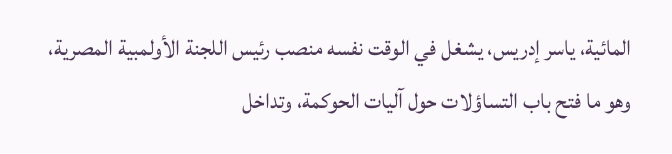المائية، ياسر إدريس، يشغل في الوقت نفسه منصب رئيس اللجنة الأولمبية المصرية، وهو ما فتح باب التساؤلات حول آليات الحوكمة، وتداخل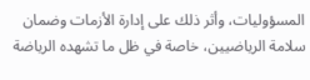المسؤوليات، وأثر ذلك على إدارة الأزمات وضمان سلامة الرياضيين، خاصة في ظل ما تشهده الرياضة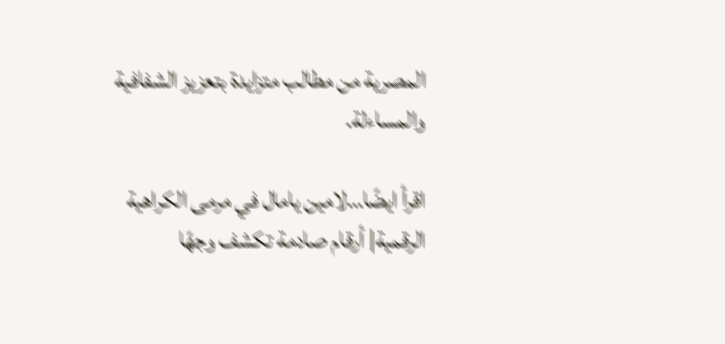المصرية من مطالب متزايدة بتعزيز الشفافية والمساءلة.

اقرأ ايضًا…لامين يامال في مرمى الكراهية الرقمية| أرقام صادمة تكشف وجهًا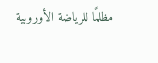مظلمًا للرياضة الأوروبية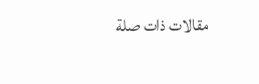مقالات ذات صلة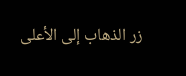زر الذهاب إلى الأعلى